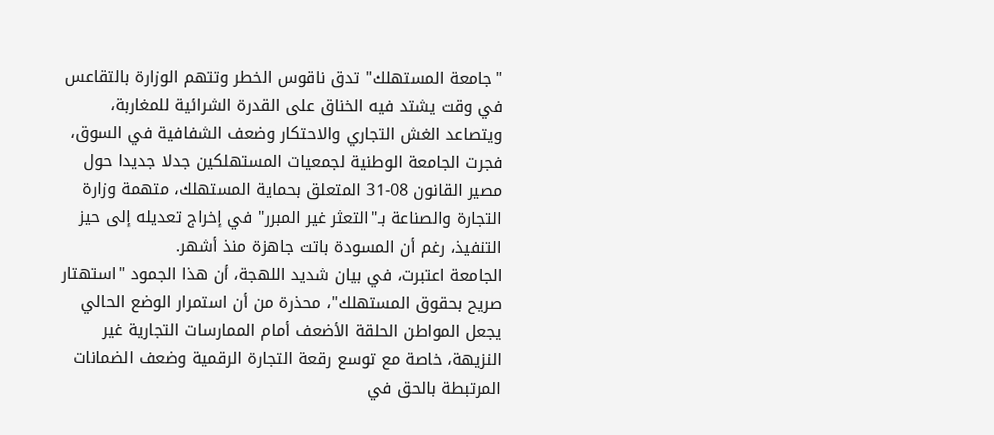"جامعة المستهلك" تدق ناقوس الخطر وتتهم الوزارة بالتقاعس
في وقت يشتد فيه الخناق على القدرة الشرائية للمغاربة، ويتصاعد الغش التجاري والاحتكار وضعف الشفافية في السوق، فجرت الجامعة الوطنية لجمعيات المستهلكين جدلا جديدا حول مصير القانون 08-31 المتعلق بحماية المستهلك، متهمة وزارة التجارة والصناعة بـ"التعثر غير المبرر" في إخراج تعديله إلى حيز التنفيذ، رغم أن المسودة باتت جاهزة منذ أشهر.
الجامعة اعتبرت، في بيان شديد اللهجة، أن هذا الجمود "استهتار صريح بحقوق المستهلك"، محذرة من أن استمرار الوضع الحالي يجعل المواطن الحلقة الأضعف أمام الممارسات التجارية غير النزيهة، خاصة مع توسع رقعة التجارة الرقمية وضعف الضمانات المرتبطة بالحق في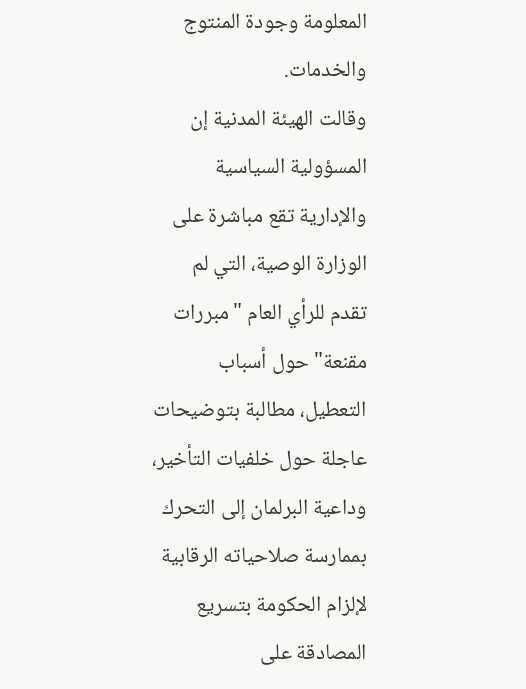المعلومة وجودة المنتوج والخدمات.
وقالت الهيئة المدنية إن المسؤولية السياسية والإدارية تقع مباشرة على الوزارة الوصية، التي لم تقدم للرأي العام "مبررات مقنعة" حول أسباب التعطيل، مطالبة بتوضيحات عاجلة حول خلفيات التأخير، وداعية البرلمان إلى التحرك بممارسة صلاحياته الرقابية لإلزام الحكومة بتسريع المصادقة على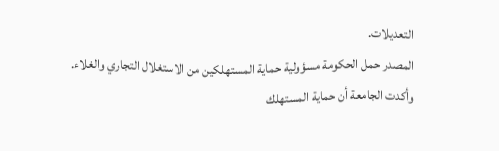التعديلات.
المصدر حمل الحكومة مسؤولية حماية المستهلكين من الاستغلال التجاري والغلاء.
وأكدت الجامعة أن حماية المستهلك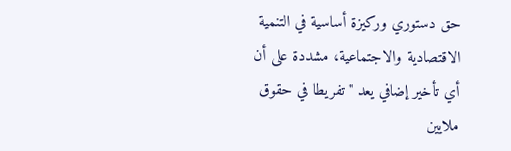حق دستوري وركيزة أساسية في التنمية الاقتصادية والاجتماعية، مشددة على أن أي تأخير إضافي يعد "تفريطا في حقوق ملايين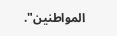المواطنين".